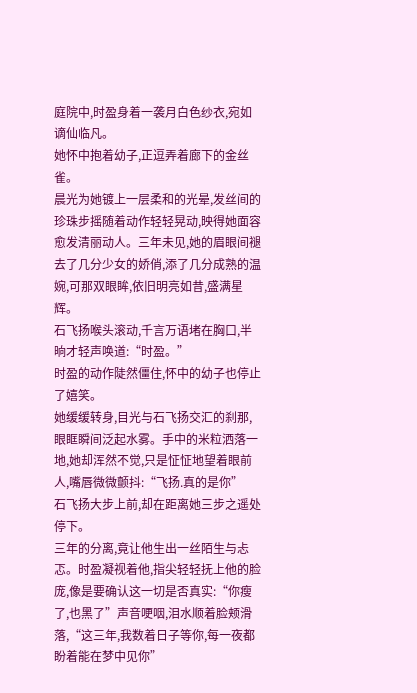庭院中,时盈身着一袭月白色纱衣,宛如谪仙临凡。
她怀中抱着幼子,正逗弄着廊下的金丝雀。
晨光为她镀上一层柔和的光晕,发丝间的珍珠步摇随着动作轻轻晃动,映得她面容愈发清丽动人。三年未见,她的眉眼间褪去了几分少女的娇俏,添了几分成熟的温婉,可那双眼眸,依旧明亮如昔,盛满星辉。
石飞扬喉头滚动,千言万语堵在胸口,半晌才轻声唤道:“时盈。”
时盈的动作陡然僵住,怀中的幼子也停止了嬉笑。
她缓缓转身,目光与石飞扬交汇的刹那,眼眶瞬间泛起水雾。手中的米粒洒落一地,她却浑然不觉,只是怔怔地望着眼前人,嘴唇微微颤抖:“飞扬.真的是你”
石飞扬大步上前,却在距离她三步之遥处停下。
三年的分离,竟让他生出一丝陌生与忐忑。时盈凝视着他,指尖轻轻抚上他的脸庞,像是要确认这一切是否真实:“你瘦了,也黑了”声音哽咽,泪水顺着脸颊滑落,“这三年,我数着日子等你,每一夜都盼着能在梦中见你”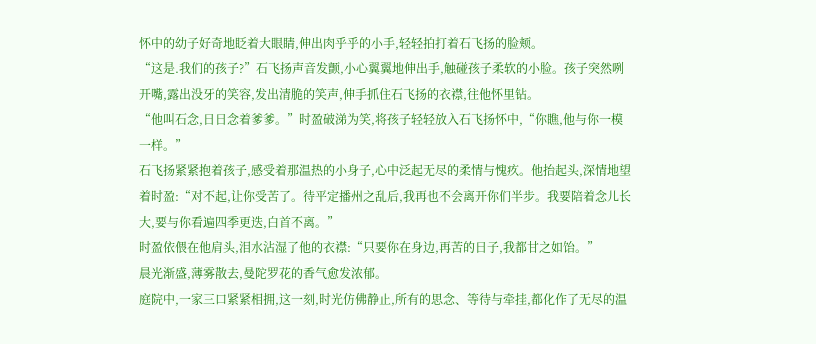怀中的幼子好奇地眨着大眼睛,伸出肉乎乎的小手,轻轻拍打着石飞扬的脸颊。
“这是.我们的孩子?”石飞扬声音发颤,小心翼翼地伸出手,触碰孩子柔软的小脸。孩子突然咧开嘴,露出没牙的笑容,发出清脆的笑声,伸手抓住石飞扬的衣襟,往他怀里钻。
“他叫石念,日日念着爹爹。”时盈破涕为笑,将孩子轻轻放入石飞扬怀中,“你瞧,他与你一模一样。”
石飞扬紧紧抱着孩子,感受着那温热的小身子,心中泛起无尽的柔情与愧疚。他抬起头,深情地望着时盈:“对不起,让你受苦了。待平定播州之乱后,我再也不会离开你们半步。我要陪着念儿长大,要与你看遍四季更迭,白首不离。”
时盈依偎在他肩头,泪水沾湿了他的衣襟:“只要你在身边,再苦的日子,我都甘之如饴。”
晨光渐盛,薄雾散去,曼陀罗花的香气愈发浓郁。
庭院中,一家三口紧紧相拥,这一刻,时光仿佛静止,所有的思念、等待与牵挂,都化作了无尽的温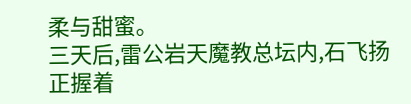柔与甜蜜。
三天后,雷公岩天魔教总坛内,石飞扬正握着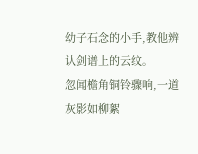幼子石念的小手,教他辨认剑谱上的云纹。
忽闻檐角铜铃骤响,一道灰影如柳絮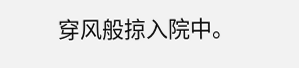穿风般掠入院中。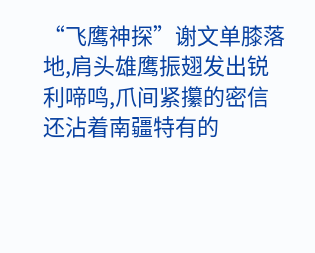“飞鹰神探”谢文单膝落地,肩头雄鹰振翅发出锐利啼鸣,爪间紧攥的密信还沾着南疆特有的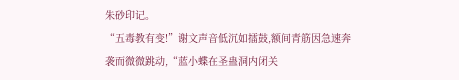朱砂印记。
“五毒教有变!”谢文声音低沉如擂鼓,额间青筋因急速奔袭而微微跳动,“蓝小蝶在圣蛊洞内闭关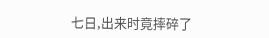七日,出来时竟摔碎了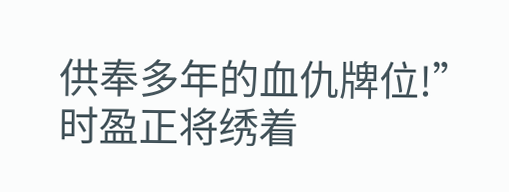供奉多年的血仇牌位!”
时盈正将绣着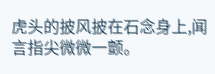虎头的披风披在石念身上,闻言指尖微微一颤。